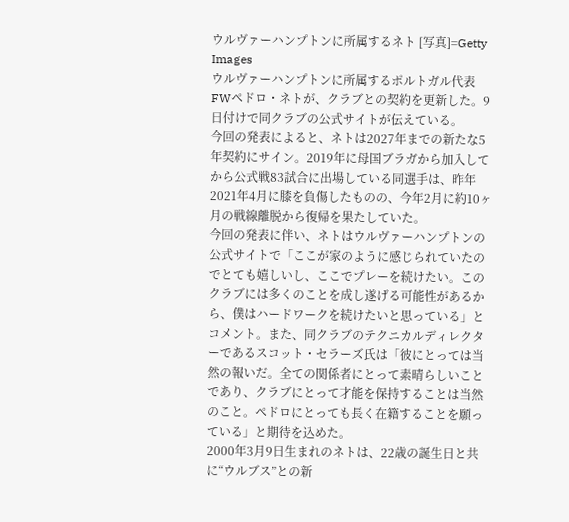ウルヴァーハンプトンに所属するネト [写真]=Getty Images
ウルヴァーハンプトンに所属するポルトガル代表FWペドロ・ネトが、クラブとの契約を更新した。9日付けで同クラブの公式サイトが伝えている。
今回の発表によると、ネトは2027年までの新たな5年契約にサイン。2019年に母国ブラガから加入してから公式戦83試合に出場している同選手は、昨年2021年4月に膝を負傷したものの、今年2月に約10ヶ月の戦線離脱から復帰を果たしていた。
今回の発表に伴い、ネトはウルヴァーハンプトンの公式サイトで「ここが家のように感じられていたのでとても嬉しいし、ここでプレーを続けたい。このクラブには多くのことを成し遂げる可能性があるから、僕はハードワークを続けたいと思っている」とコメント。また、同クラブのテクニカルディレクターであるスコット・セラーズ氏は「彼にとっては当然の報いだ。全ての関係者にとって素晴らしいことであり、クラブにとって才能を保持することは当然のこと。ペドロにとっても長く在籍することを願っている」と期待を込めた。
2000年3月9日生まれのネトは、22歳の誕生日と共に“ウルブス”との新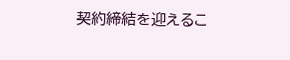契約締結を迎えるこ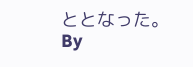ととなった。
By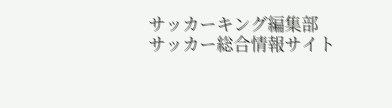サッカーキング編集部
サッカー総合情報サイト